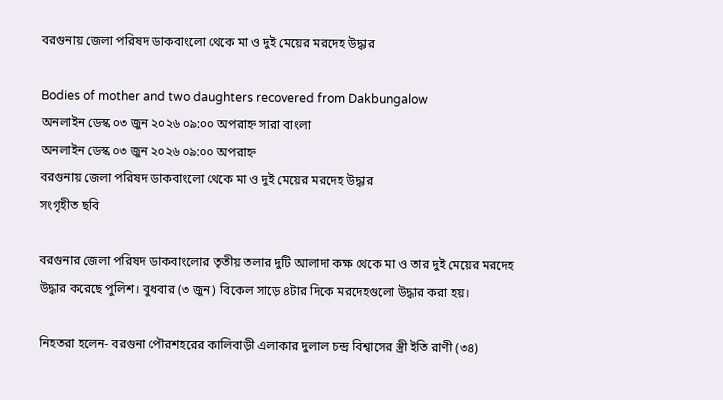বরগুনায় জেলা পরিষদ ডাকবাংলো থেকে মা ও দুই মেয়ের মরদেহ উদ্ধার

Bodies of mother and two daughters recovered from Dakbungalow
অনলাইন ডেস্ক ০৩ জুন ২০২৬ ০৯:০০ অপরাহ্ন সারা বাংলা
অনলাইন ডেস্ক ০৩ জুন ২০২৬ ০৯:০০ অপরাহ্ন
বরগুনায় জেলা পরিষদ ডাকবাংলো থেকে মা ও দুই মেয়ের মরদেহ উদ্ধার
সংগৃহীত ছবি

বরগুনার জেলা পরিষদ ডাকবাংলোর তৃতীয় তলার দুটি আলাদা কক্ষ থেকে মা ও তার দুই মেয়ের মরদেহ উদ্ধার করেছে পুলিশ। বুধবার (৩ জুন) বিকেল সাড়ে ৪টার দিকে মরদেহগুলো উদ্ধার করা হয়।

নিহতরা হলেন- বরগুনা পৌরশহরের কালিবাড়ী এলাকার দুলাল চন্দ্র বিশ্বাসের স্ত্রী ইতি রাণী (৩৪)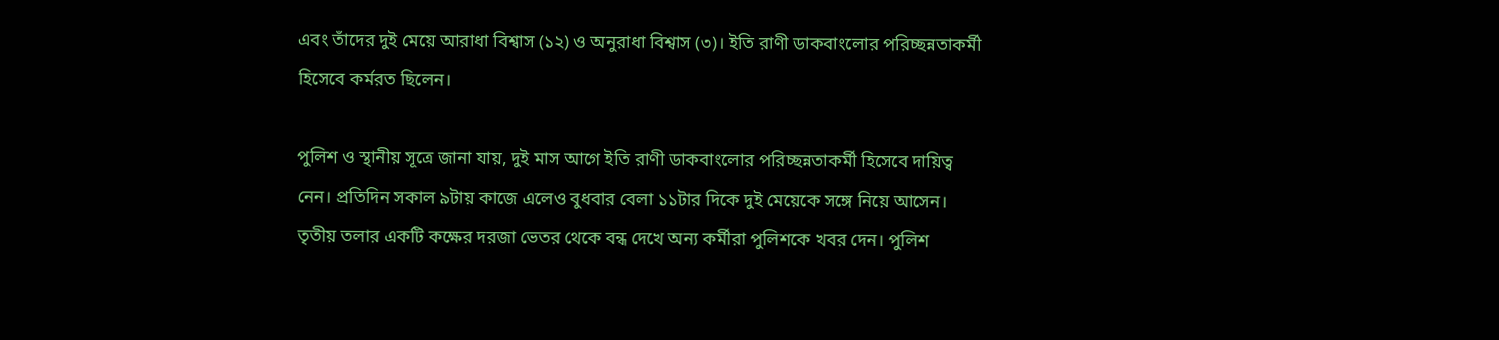এবং তাঁদের দুই মেয়ে আরাধা বিশ্বাস (১২) ও অনুরাধা বিশ্বাস (৩)। ইতি রাণী ডাকবাংলোর পরিচ্ছন্নতাকর্মী হিসেবে কর্মরত ছিলেন।

পুলিশ ও স্থানীয় সূত্রে জানা যায়, দুই মাস আগে ইতি রাণী ডাকবাংলোর পরিচ্ছন্নতাকর্মী হিসেবে দায়িত্ব নেন। প্রতিদিন সকাল ৯টায় কাজে এলেও বুধবার বেলা ১১টার দিকে দুই মেয়েকে সঙ্গে নিয়ে আসেন। তৃতীয় তলার একটি কক্ষের দরজা ভেতর থেকে বন্ধ দেখে অন্য কর্মীরা পুলিশকে খবর দেন। পুলিশ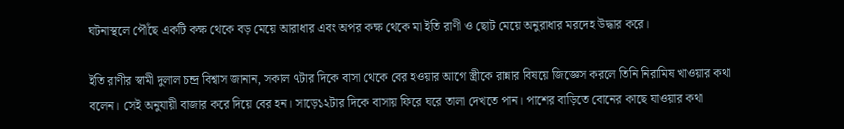ঘটনাস্থলে পৌঁছে একটি কক্ষ থেকে বড় মেয়ে আরাধার এবং অপর কক্ষ থেকে মা ইতি রাণী ও ছোট মেয়ে অনুরাধার মরদেহ উদ্ধার করে।

ইতি রাণীর স্বামী দুলাল চন্দ্র বিশ্বাস জানান, সকাল ৭টার দিকে বাসা থেকে বের হওয়ার আগে স্ত্রীকে রান্নার বিষয়ে জিজ্ঞেস করলে তিনি নিরামিষ খাওয়ার কথা বলেন। সেই অনুযায়ী বাজার করে দিয়ে বের হন। সাড়ে১২টার দিকে বাসায় ফিরে ঘরে তালা দেখতে পান। পাশের বাড়িতে বোনের কাছে যাওয়ার কথা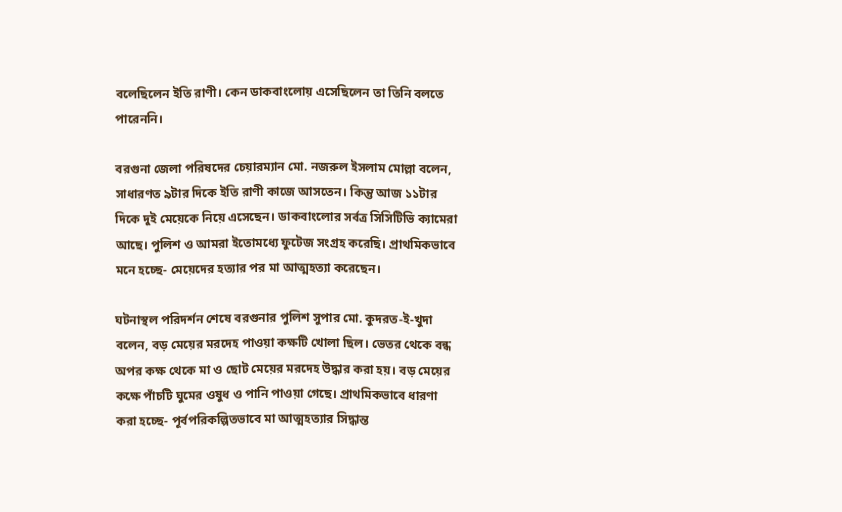বলেছিলেন ইতি রাণী। কেন ডাকবাংলোয় এসেছিলেন তা তিনি বলতে পারেননি।

বরগুনা জেলা পরিষদের চেয়ারম্যান মো. নজরুল ইসলাম মোল্লা বলেন, সাধারণত ৯টার দিকে ইতি রাণী কাজে আসতেন। কিন্তু আজ ১১টার দিকে দুই মেয়েকে নিয়ে এসেছেন। ডাকবাংলোর সর্বত্র সিসিটিভি ক্যামেরা আছে। পুলিশ ও আমরা ইতোমধ্যে ফুটেজ সংগ্রহ করেছি। প্রাথমিকভাবে মনে হচ্ছে- মেয়েদের হত্যার পর মা আত্মহত্যা করেছেন।

ঘটনাস্থল পরিদর্শন শেষে বরগুনার পুলিশ সুপার মো. কুদরত-ই-খুদা বলেন, বড় মেয়ের মরদেহ পাওয়া কক্ষটি খোলা ছিল। ভেতর থেকে বন্ধ অপর কক্ষ থেকে মা ও ছোট মেয়ের মরদেহ উদ্ধার করা হয়। বড় মেয়ের কক্ষে পাঁচটি ঘুমের ওষুধ ও পানি পাওয়া গেছে। প্রাথমিকভাবে ধারণা করা হচ্ছে- পূর্বপরিকল্পিতভাবে মা আত্মহত্যার সিদ্ধান্ত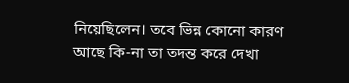নিয়েছিলেন। তবে ভিন্ন কোনো কারণ আছে কি-না তা তদন্ত করে দেখা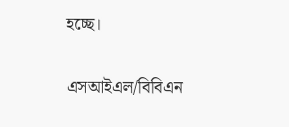হচ্ছে।


এসআইএল/বিবিএন